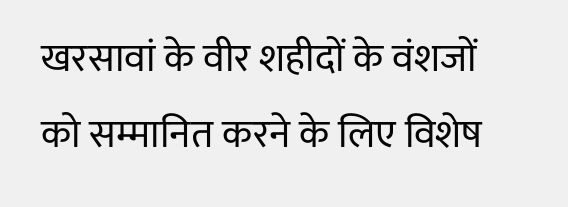खरसावां के वीर शहीदों के वंशजों को सम्मानित करने के लिए विशेष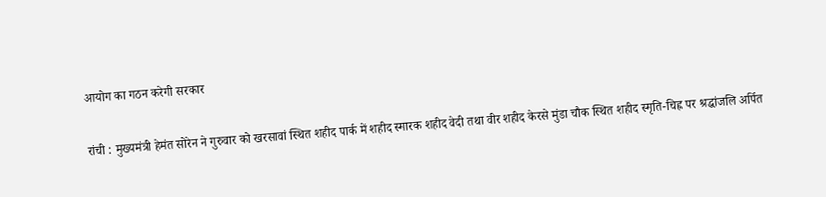आयोग का गठन करेगी सरकार

रांची : मुख्यमंत्री हेमंत सोरेन ने गुरुवार को खरसावां स्थित शहीद पार्क में शहीद स्मारक शहीद वेदी तथा वीर शहीद केरसे मुंडा चौक स्थित शहीद स्मृति-चिह्न पर श्रद्धांजलि अर्पित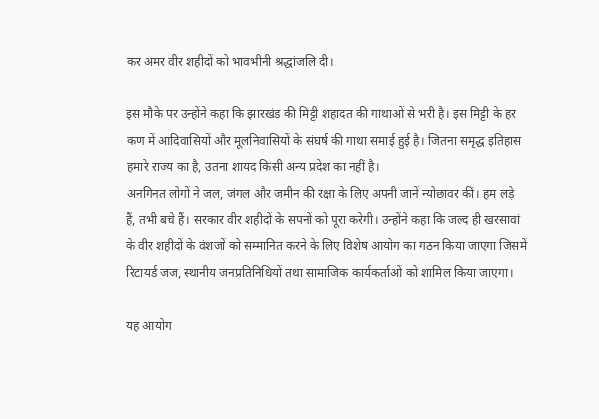कर अमर वीर शहीदों को भावभीनी श्रद्धांजलि दी।

इस मौके पर उन्होंने कहा कि झारखंड की मिट्टी शहादत की गाथाओं से भरी है। इस मिट्टी के हर कण में आदिवासियों और मूलनिवासियों के संघर्ष की गाथा समाई हुई है। जितना समृद्ध इतिहास हमारे राज्य का है, उतना शायद किसी अन्य प्रदेश का नहीं है।
अनगिनत लोगों ने जल, जंगल और जमीन की रक्षा के लिए अपनी जानें न्योछावर कीं। हम लड़े हैं, तभी बचे हैं। सरकार वीर शहीदों के सपनों को पूरा करेगी। उन्होंने कहा कि जल्द ही खरसावां के वीर शहीदों के वंशजों को सम्मानित करने के लिए विशेष आयोग का गठन किया जाएगा जिसमें रिटायर्ड जज, स्थानीय जनप्रतिनिधियों तथा सामाजिक कार्यकर्ताओं को शामिल किया जाएगा।

यह आयोग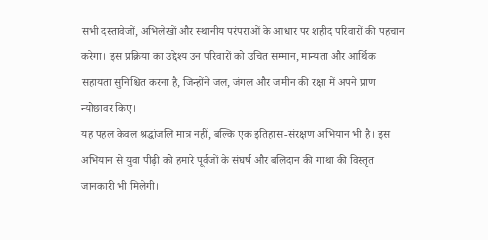सभी दस्तावेजों, अभिलेखों और स्थानीय परंपराओं के आधार पर शहीद परिवारों की पहचान करेगा। इस प्रक्रिया का उद्देश्य उन परिवारों को उचित सम्मान, मान्यता और आर्थिक सहायता सुनिश्चित करना है, जिन्होंने जल, जंगल और जमीन की रक्षा में अपने प्राण न्योछावर किए।
यह पहल केवल श्रद्धांजलि मात्र नहीं, बल्कि एक इतिहास-संरक्षण अभियान भी है। इस अभियान से युवा पीढ़ी को हमारे पूर्वजों के संघर्ष और बलिदान की गाथा की विस्तृत जानकारी भी मिलेगी।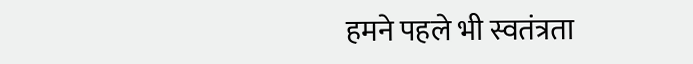हमने पहले भी स्वतंत्रता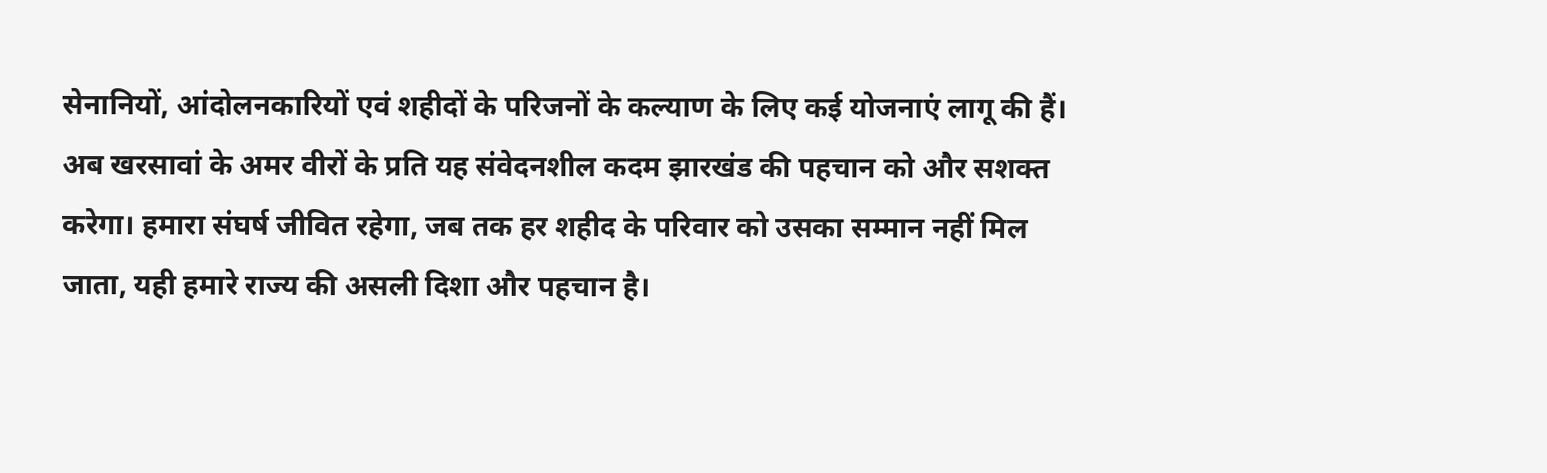सेनानियों, आंदोलनकारियों एवं शहीदों के परिजनों के कल्याण के लिए कई योजनाएं लागू की हैं। अब खरसावां के अमर वीरों के प्रति यह संवेदनशील कदम झारखंड की पहचान को और सशक्त करेगा। हमारा संघर्ष जीवित रहेगा, जब तक हर शहीद के परिवार को उसका सम्मान नहीं मिल जाता, यही हमारे राज्य की असली दिशा और पहचान है।